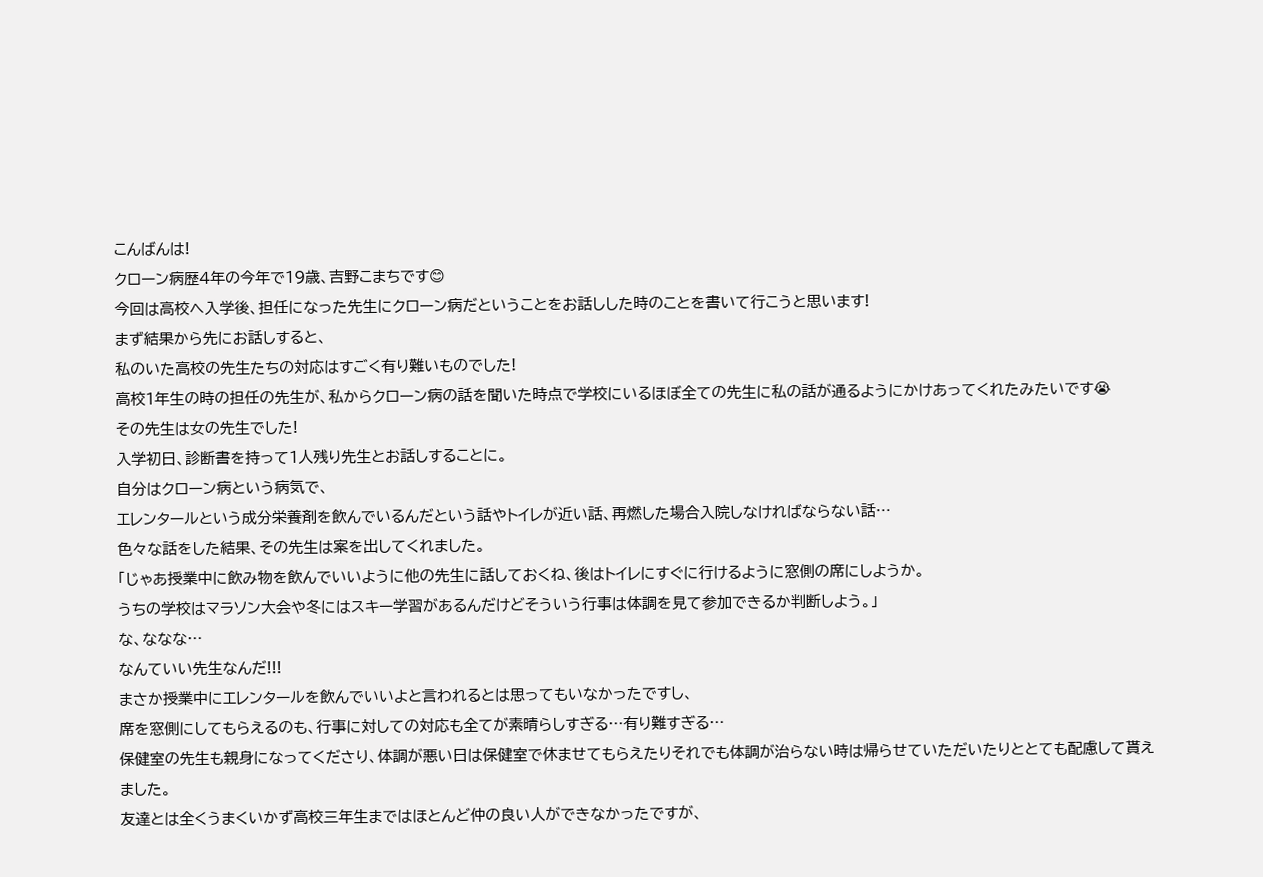こんばんは!
クローン病歴4年の今年で19歳、吉野こまちです😊
今回は高校へ入学後、担任になった先生にクローン病だということをお話しした時のことを書いて行こうと思います!
まず結果から先にお話しすると、
私のいた高校の先生たちの対応はすごく有り難いものでした!
高校1年生の時の担任の先生が、私からクローン病の話を聞いた時点で学校にいるほぼ全ての先生に私の話が通るようにかけあってくれたみたいです😭
その先生は女の先生でした!
入学初日、診断書を持って1人残り先生とお話しすることに。
自分はクローン病という病気で、
エレンタールという成分栄養剤を飲んでいるんだという話やトイレが近い話、再燃した場合入院しなければならない話…
色々な話をした結果、その先生は案を出してくれました。
「じゃあ授業中に飲み物を飲んでいいように他の先生に話しておくね、後はトイレにすぐに行けるように窓側の席にしようか。
うちの学校はマラソン大会や冬にはスキー学習があるんだけどそういう行事は体調を見て参加できるか判断しよう。」
な、ななな…
なんていい先生なんだ!!!
まさか授業中にエレンタールを飲んでいいよと言われるとは思ってもいなかったですし、
席を窓側にしてもらえるのも、行事に対しての対応も全てが素晴らしすぎる…有り難すぎる…
保健室の先生も親身になってくださり、体調が悪い日は保健室で休ませてもらえたりそれでも体調が治らない時は帰らせていただいたりととても配慮して貰えました。
友達とは全くうまくいかず高校三年生まではほとんど仲の良い人ができなかったですが、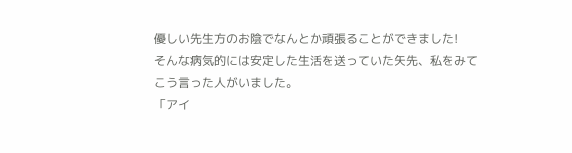優しい先生方のお陰でなんとか頑張ることができました!
そんな病気的には安定した生活を送っていた矢先、私をみてこう言った人がいました。
「アイ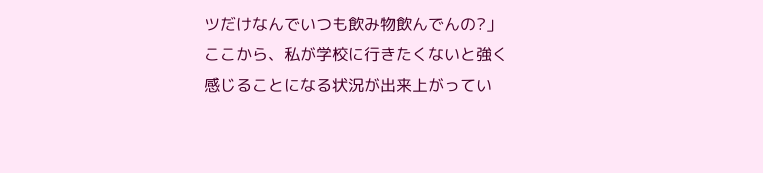ツだけなんでいつも飲み物飲んでんの?」
ここから、私が学校に行きたくないと強く感じることになる状況が出来上がってい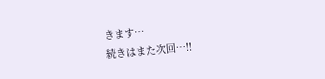きます…
続きはまた次回…!!